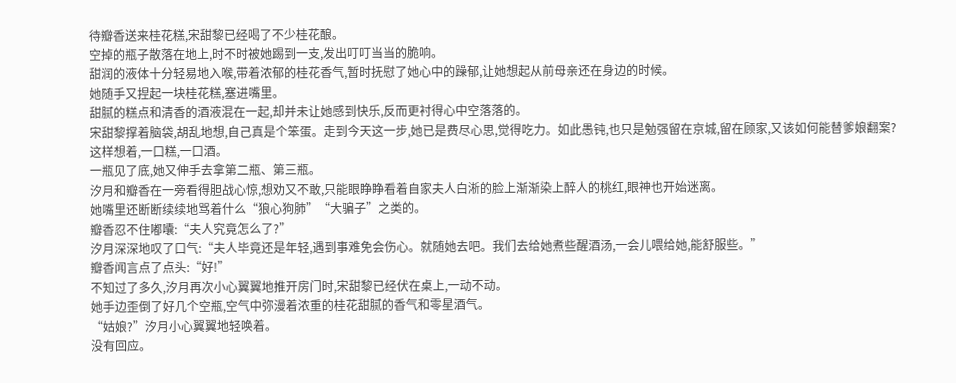待瓣香送来桂花糕,宋甜黎已经喝了不少桂花酿。
空掉的瓶子散落在地上,时不时被她踢到一支,发出叮叮当当的脆响。
甜润的液体十分轻易地入喉,带着浓郁的桂花香气,暂时抚慰了她心中的躁郁,让她想起从前母亲还在身边的时候。
她随手又捏起一块桂花糕,塞进嘴里。
甜腻的糕点和清香的酒液混在一起,却并未让她感到快乐,反而更衬得心中空落落的。
宋甜黎撑着脑袋,胡乱地想,自己真是个笨蛋。走到今天这一步,她已是费尽心思,觉得吃力。如此愚钝,也只是勉强留在京城,留在顾家,又该如何能替爹娘翻案?
这样想着,一口糕,一口酒。
一瓶见了底,她又伸手去拿第二瓶、第三瓶。
汐月和瓣香在一旁看得胆战心惊,想劝又不敢,只能眼睁睁看着自家夫人白淅的脸上渐渐染上醉人的桃红,眼神也开始迷离。
她嘴里还断断续续地骂着什么“狼心狗肺”“大骗子”之类的。
瓣香忍不住嘟囔:“夫人究竟怎么了?”
汐月深深地叹了口气:“夫人毕竟还是年轻,遇到事难免会伤心。就随她去吧。我们去给她煮些醒酒汤,一会儿喂给她,能舒服些。”
瓣香闻言点了点头:“好!”
不知过了多久,汐月再次小心翼翼地推开房门时,宋甜黎已经伏在桌上,一动不动。
她手边歪倒了好几个空瓶,空气中弥漫着浓重的桂花甜腻的香气和零星酒气。
“姑娘?”汐月小心翼翼地轻唤着。
没有回应。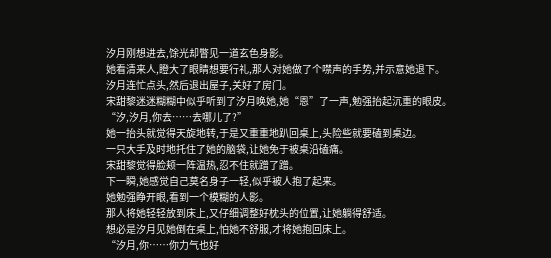汐月刚想进去,馀光却瞥见一道玄色身影。
她看清来人,瞪大了眼睛想要行礼,那人对她做了个噤声的手势,并示意她退下。
汐月连忙点头,然后退出屋子,关好了房门。
宋甜黎迷迷糊糊中似乎听到了汐月唤她,她“恩”了一声,勉强抬起沉重的眼皮。
“汐,汐月,你去……去哪儿了?”
她一抬头就觉得天旋地转,于是又重重地趴回桌上,头险些就要磕到桌边。
一只大手及时地托住了她的脑袋,让她免于被桌沿磕痛。
宋甜黎觉得脸颊一阵温热,忍不住就蹭了蹭。
下一瞬,她感觉自己莫名身子一轻,似乎被人抱了起来。
她勉强睁开眼,看到一个模糊的人影。
那人将她轻轻放到床上,又仔细调整好枕头的位置,让她躺得舒适。
想必是汐月见她倒在桌上,怕她不舒服,才将她抱回床上。
“汐月,你……你力气也好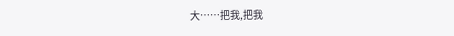大……把我,把我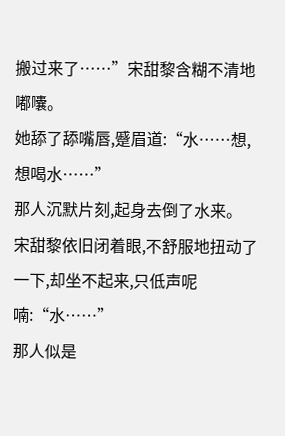搬过来了……”宋甜黎含糊不清地嘟囔。
她舔了舔嘴唇,蹙眉道:“水……想,想喝水……”
那人沉默片刻,起身去倒了水来。
宋甜黎依旧闭着眼,不舒服地扭动了一下,却坐不起来,只低声呢喃:“水……”
那人似是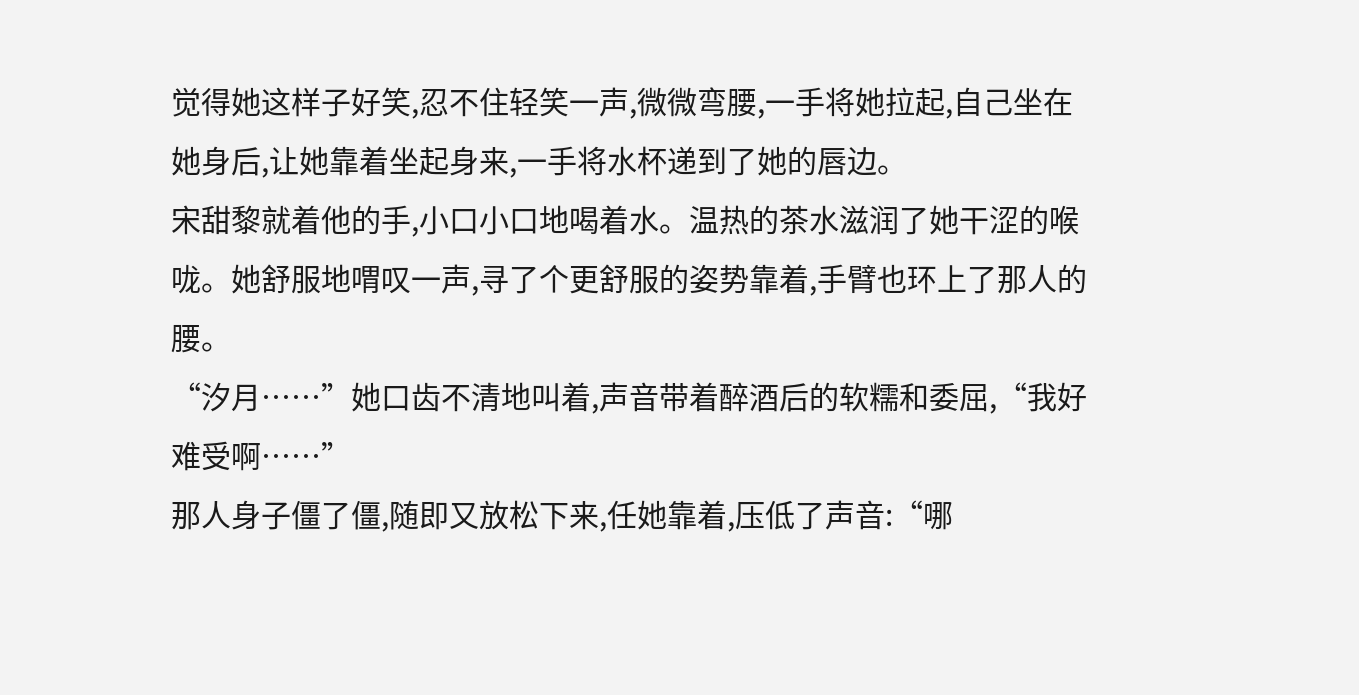觉得她这样子好笑,忍不住轻笑一声,微微弯腰,一手将她拉起,自己坐在她身后,让她靠着坐起身来,一手将水杯递到了她的唇边。
宋甜黎就着他的手,小口小口地喝着水。温热的茶水滋润了她干涩的喉咙。她舒服地喟叹一声,寻了个更舒服的姿势靠着,手臂也环上了那人的腰。
“汐月……”她口齿不清地叫着,声音带着醉酒后的软糯和委屈,“我好难受啊……”
那人身子僵了僵,随即又放松下来,任她靠着,压低了声音:“哪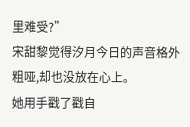里难受?”
宋甜黎觉得汐月今日的声音格外粗哑,却也没放在心上。
她用手戳了戳自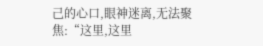己的心口,眼神迷离,无法聚焦:“这里,这里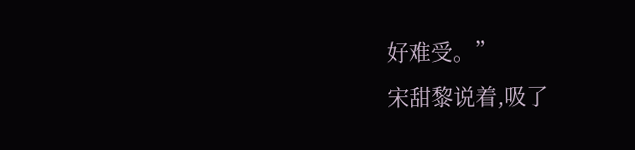好难受。”
宋甜黎说着,吸了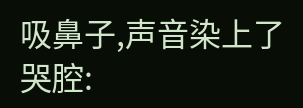吸鼻子,声音染上了哭腔: